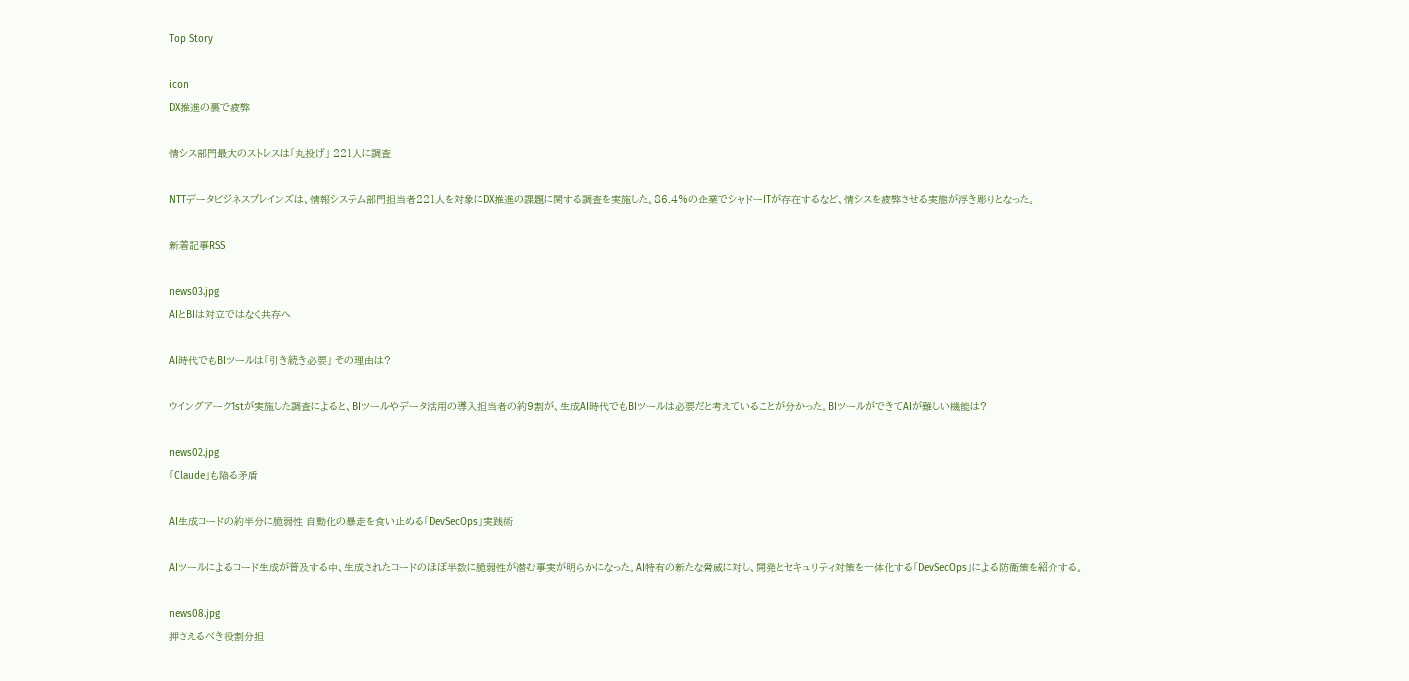Top Story

icon
DX推進の裏で疲弊

情シス部門最大のストレスは「丸投げ」 221人に調査

NTTデータビジネスブレインズは、情報システム部門担当者221人を対象にDX推進の課題に関する調査を実施した。86.4%の企業でシャドーITが存在するなど、情シスを疲弊させる実態が浮き彫りとなった。

新着記事RSS

news03.jpg
AIとBIは対立ではなく共存へ

AI時代でもBIツールは「引き続き必要」 その理由は?

ウイングアーク1stが実施した調査によると、BIツールやデータ活用の導入担当者の約9割が、生成AI時代でもBIツールは必要だと考えていることが分かった。BIツールができてAIが難しい機能は?

news02.jpg
「Claude」も陥る矛盾

AI生成コードの約半分に脆弱性 自動化の暴走を食い止める「DevSecOps」実践術

AIツールによるコード生成が普及する中、生成されたコードのほぼ半数に脆弱性が潜む事実が明らかになった。AI特有の新たな脅威に対し、開発とセキュリティ対策を一体化する「DevSecOps」による防衛策を紹介する。

news08.jpg
押さえるべき役割分担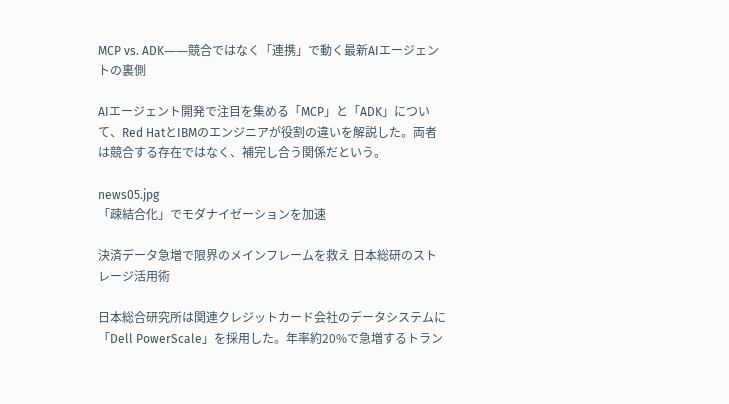MCP vs. ADK――競合ではなく「連携」で動く最新AIエージェントの裏側

AIエージェント開発で注目を集める「MCP」と「ADK」について、Red HatとIBMのエンジニアが役割の違いを解説した。両者は競合する存在ではなく、補完し合う関係だという。

news05.jpg
「疎結合化」でモダナイゼーションを加速

決済データ急増で限界のメインフレームを救え 日本総研のストレージ活用術

日本総合研究所は関連クレジットカード会社のデータシステムに「Dell PowerScale」を採用した。年率約20%で急増するトラン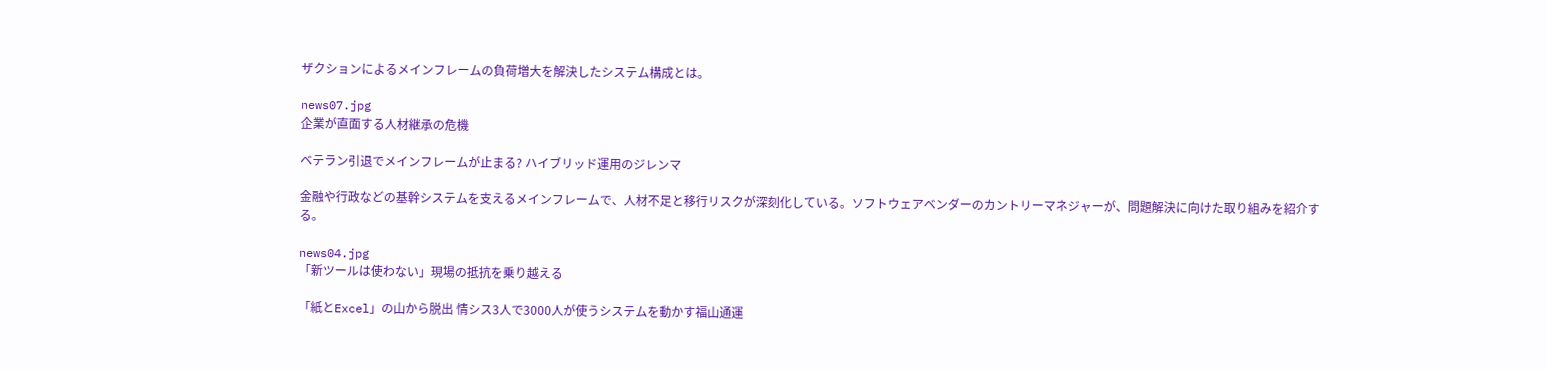ザクションによるメインフレームの負荷増大を解決したシステム構成とは。

news07.jpg
企業が直面する人材継承の危機

ベテラン引退でメインフレームが止まる? ハイブリッド運用のジレンマ

金融や行政などの基幹システムを支えるメインフレームで、人材不足と移行リスクが深刻化している。ソフトウェアベンダーのカントリーマネジャーが、問題解決に向けた取り組みを紹介する。

news04.jpg
「新ツールは使わない」現場の抵抗を乗り越える

「紙とExcel」の山から脱出 情シス3人で3000人が使うシステムを動かす福山通運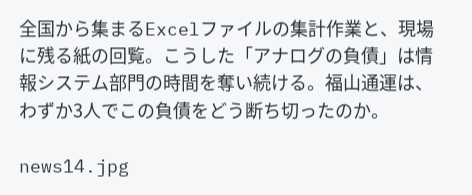全国から集まるExcelファイルの集計作業と、現場に残る紙の回覧。こうした「アナログの負債」は情報システム部門の時間を奪い続ける。福山通運は、わずか3人でこの負債をどう断ち切ったのか。

news14.jpg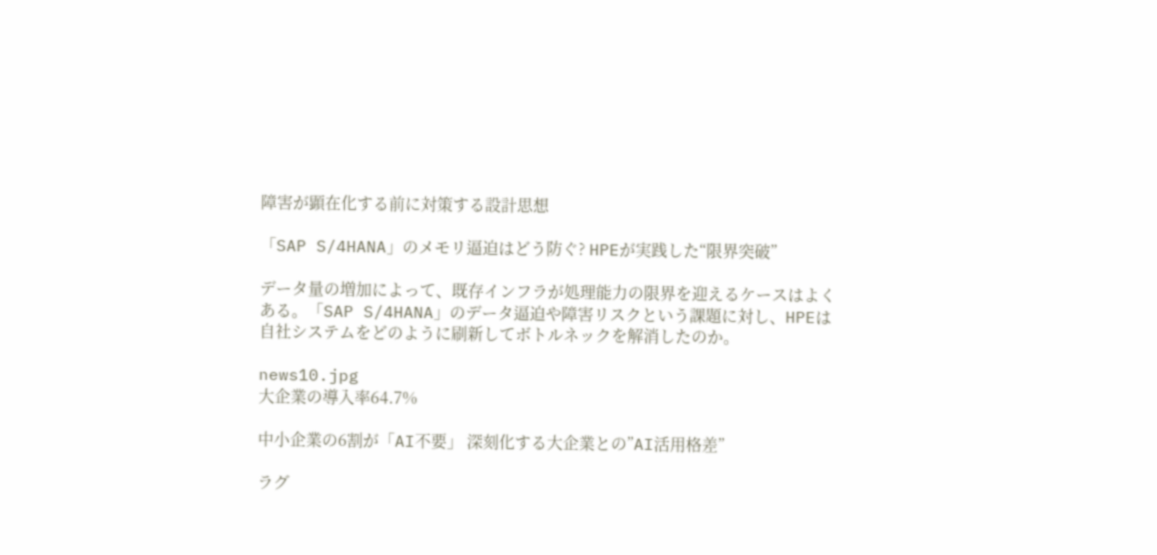障害が顕在化する前に対策する設計思想

「SAP S/4HANA」のメモリ逼迫はどう防ぐ? HPEが実践した“限界突破”

データ量の増加によって、既存インフラが処理能力の限界を迎えるケースはよくある。「SAP S/4HANA」のデータ逼迫や障害リスクという課題に対し、HPEは自社システムをどのように刷新してボトルネックを解消したのか。

news10.jpg
大企業の導入率64.7%

中小企業の6割が「AI不要」 深刻化する大企業との”AI活用格差”

ラグ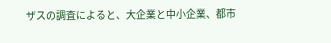ザスの調査によると、大企業と中小企業、都市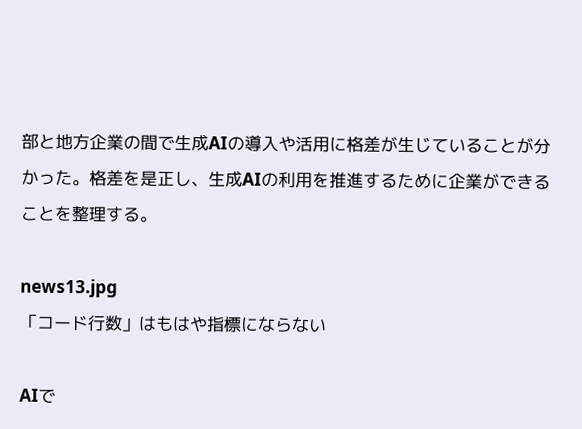部と地方企業の間で生成AIの導入や活用に格差が生じていることが分かった。格差を是正し、生成AIの利用を推進するために企業ができることを整理する。

news13.jpg
「コード行数」はもはや指標にならない

AIで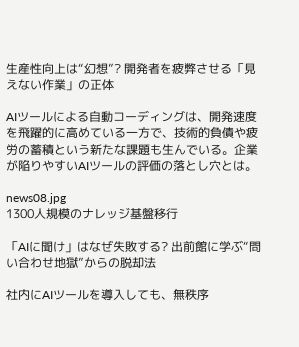生産性向上は“幻想”? 開発者を疲弊させる「見えない作業」の正体

AIツールによる自動コーディングは、開発速度を飛躍的に高めている一方で、技術的負債や疲労の蓄積という新たな課題も生んでいる。企業が陥りやすいAIツールの評価の落とし穴とは。

news08.jpg
1300人規模のナレッジ基盤移行

「AIに聞け」はなぜ失敗する? 出前館に学ぶ“問い合わせ地獄”からの脱却法

社内にAIツールを導入しても、無秩序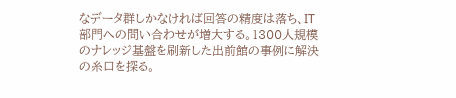なデータ群しかなければ回答の精度は落ち、IT部門への問い合わせが増大する。1300人規模のナレッジ基盤を刷新した出前館の事例に解決の糸口を探る。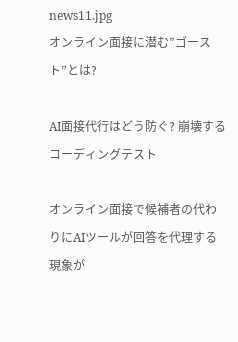news11.jpg
オンライン面接に潜む”ゴースト”とは?

AI面接代行はどう防ぐ? 崩壊するコーディングテスト

オンライン面接で候補者の代わりにAIツールが回答を代理する現象が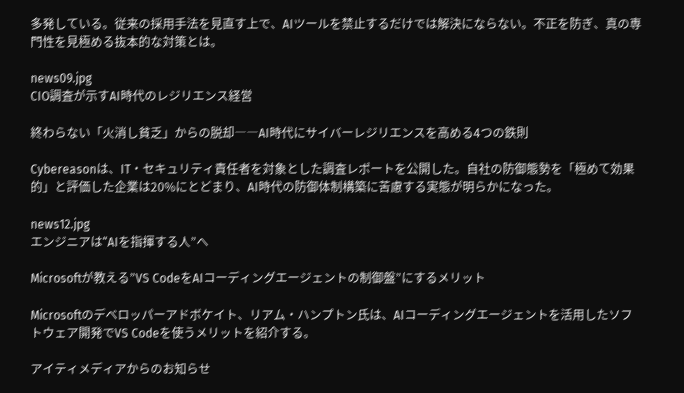多発している。従来の採用手法を見直す上で、AIツールを禁止するだけでは解決にならない。不正を防ぎ、真の専門性を見極める抜本的な対策とは。

news09.jpg
CIO調査が示すAI時代のレジリエンス経営

終わらない「火消し貧乏」からの脱却――AI時代にサイバーレジリエンスを高める4つの鉄則

Cybereasonは、IT・セキュリティ責任者を対象とした調査レポートを公開した。自社の防御態勢を「極めて効果的」と評価した企業は20%にとどまり、AI時代の防御体制構築に苦慮する実態が明らかになった。

news12.jpg
エンジニアは“AIを指揮する人”へ

Microsoftが教える”VS CodeをAIコーディングエージェントの制御盤”にするメリット

Microsoftのデベロッパーアドボケイト、リアム・ハンプトン氏は、AIコーディングエージェントを活用したソフトウェア開発でVS Codeを使うメリットを紹介する。

アイティメディアからのお知らせ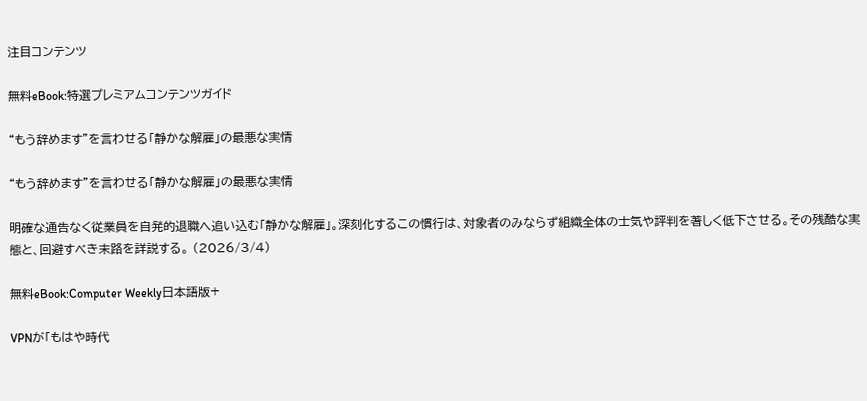注目コンテンツ

無料eBook:特選プレミアムコンテンツガイド

“もう辞めます”を言わせる「静かな解雇」の最悪な実情

“もう辞めます”を言わせる「静かな解雇」の最悪な実情

明確な通告なく従業員を自発的退職へ追い込む「静かな解雇」。深刻化するこの慣行は、対象者のみならず組織全体の士気や評判を著しく低下させる。その残酷な実態と、回避すべき末路を詳説する。 (2026/3/4)

無料eBook:Computer Weekly日本語版+

VPNが「もはや時代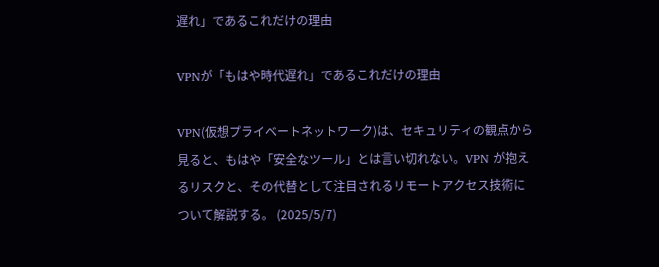遅れ」であるこれだけの理由

VPNが「もはや時代遅れ」であるこれだけの理由

VPN(仮想プライベートネットワーク)は、セキュリティの観点から見ると、もはや「安全なツール」とは言い切れない。VPN が抱えるリスクと、その代替として注目されるリモートアクセス技術について解説する。 (2025/5/7)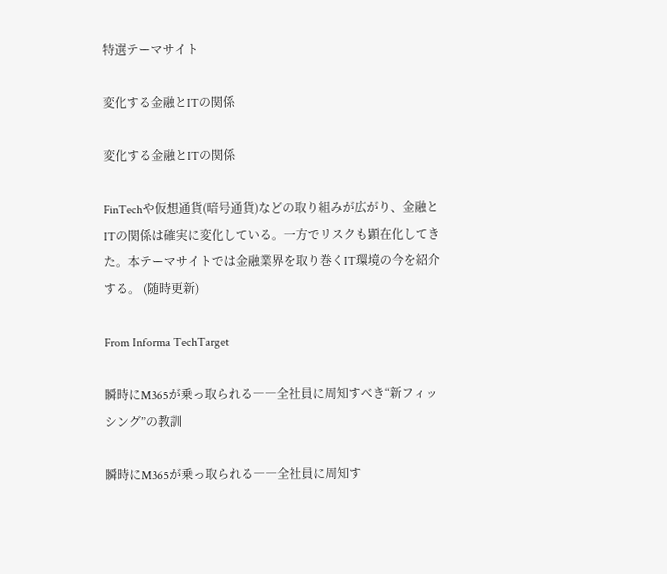特選テーマサイト

変化する金融とITの関係

変化する金融とITの関係

FinTechや仮想通貨(暗号通貨)などの取り組みが広がり、金融とITの関係は確実に変化している。一方でリスクも顕在化してきた。本テーマサイトでは金融業界を取り巻くIT環境の今を紹介する。 (随時更新)

From Informa TechTarget

瞬時にM365が乗っ取られる――全社員に周知すべき“新フィッシング”の教訓

瞬時にM365が乗っ取られる――全社員に周知す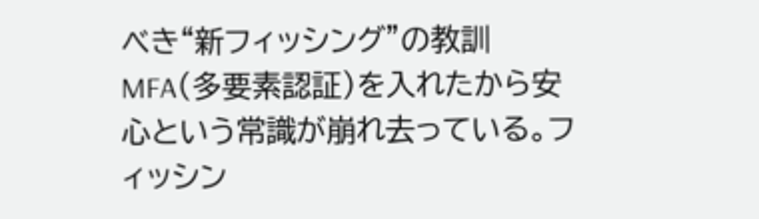べき“新フィッシング”の教訓
MFA(多要素認証)を入れたから安心という常識が崩れ去っている。フィッシン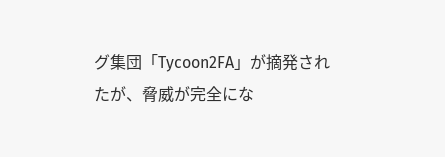グ集団「Tycoon2FA」が摘発されたが、脅威が完全にな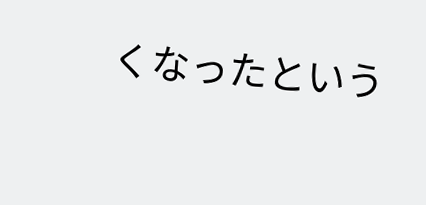くなったという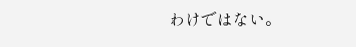わけではない。